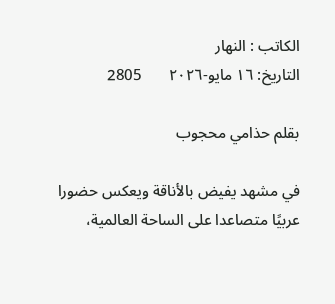الكاتب : النهار
التاريخ: ١٦ مايو-٢٠٢٦       2805

بقلم حذامي محجوب

في مشهد يفيض بالأناقة ويعكس حضورا عربيًا متصاعدا على الساحة العالمية،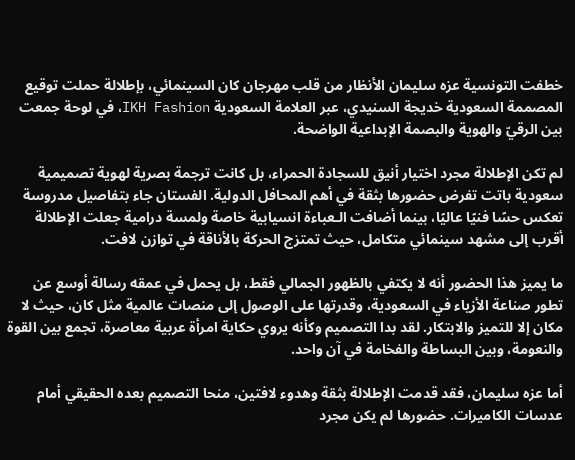خطفت التونسية عزه سليمان الأنظار من قلب مهرجان كان السينمائي، بإطلالة حملت توقيع المصممة السعودية خديجة السنيدي، عبر العلامة السعودية IKH Fashion، في لوحة جمعت بين الرقيّ والهوية والبصمة الإبداعية الواضحة.

لم تكن الإطلالة مجرد اختيار أنيق للسجادة الحمراء، بل كانت ترجمة بصرية لهوية تصميمية سعودية باتت تفرض حضورها بثقة في أهم المحافل الدولية. الفستان جاء بتفاصيل مدروسة تعكس حسًا فنيًا عاليًا، بينما أضافت الـعباءة انسيابية خاصة ولمسة درامية جعلت الإطلالة أقرب إلى مشهد سينمائي متكامل، حيث تمتزج الحركة بالأناقة في توازن لافت.

ما يميز هذا الحضور أنه لا يكتفي بالظهور الجمالي فقط، بل يحمل في عمقه رسالة أوسع عن تطور صناعة الأزياء في السعودية، وقدرتها على الوصول إلى منصات عالمية مثل كان، حيث لا مكان إلا للتميز والابتكار. لقد بدا التصميم وكأنه يروي حكاية امرأة عربية معاصرة، تجمع بين القوة والنعومة، وبين البساطة والفخامة في آن واحد.

أما عزه سليمان، فقد قدمت الإطلالة بثقة وهدوء لافتين، منحا التصميم بعده الحقيقي أمام عدسات الكاميرات. حضورها لم يكن مجرد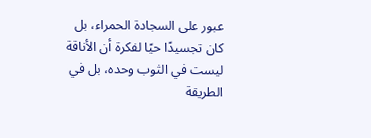عبور على السجادة الحمراء، بل كان تجسيدًا حيًا لفكرة أن الأناقة ليست في الثوب وحده، بل في الطريقة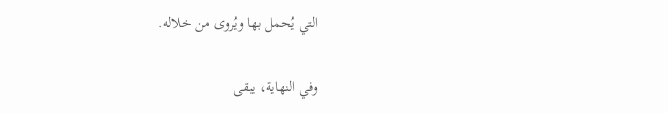التي يُحمل بها ويُروى من خلاله.

وفي النهاية، يبقى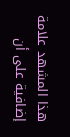هذا المشهد علامة إضافية على أن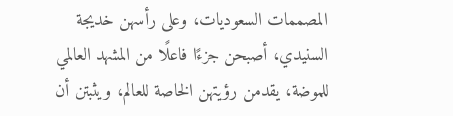المصممات السعوديات، وعلى رأسهن خديجة السنيدي، أصبحن جزءًا فاعلًا من المشهد العالمي للموضة، يقدمن رؤيتهن الخاصة للعالم، ويثبتن أن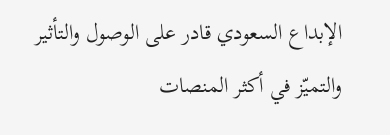الإبداع السعودي قادر على الوصول والتأثير والتميّز في أكثر المنصات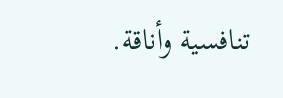تنافسية وأناقة.